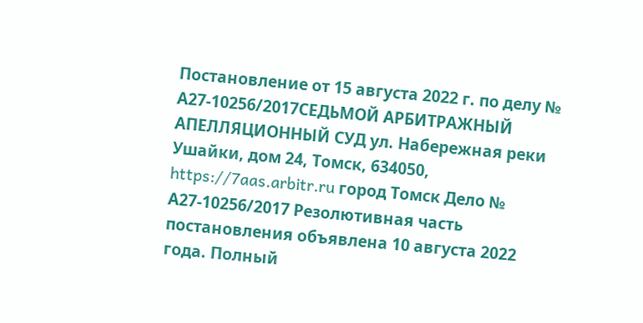Постановление от 15 августа 2022 г. по делу № А27-10256/2017СЕДЬМОЙ АРБИТРАЖНЫЙ АПЕЛЛЯЦИОННЫЙ СУД ул. Набережная реки Ушайки, дом 24, Томск, 634050, https://7aas.arbitr.ru город Томск Дело № А27-10256/2017 Резолютивная часть постановления объявлена 10 августа 2022 года. Полный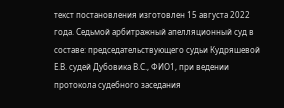текст постановления изготовлен 15 августа 2022 года. Седьмой арбитражный апелляционный суд в составе: председательствующего судьи Кудряшевой Е.В. судей Дубовика В.С., ФИО1, при ведении протокола судебного заседания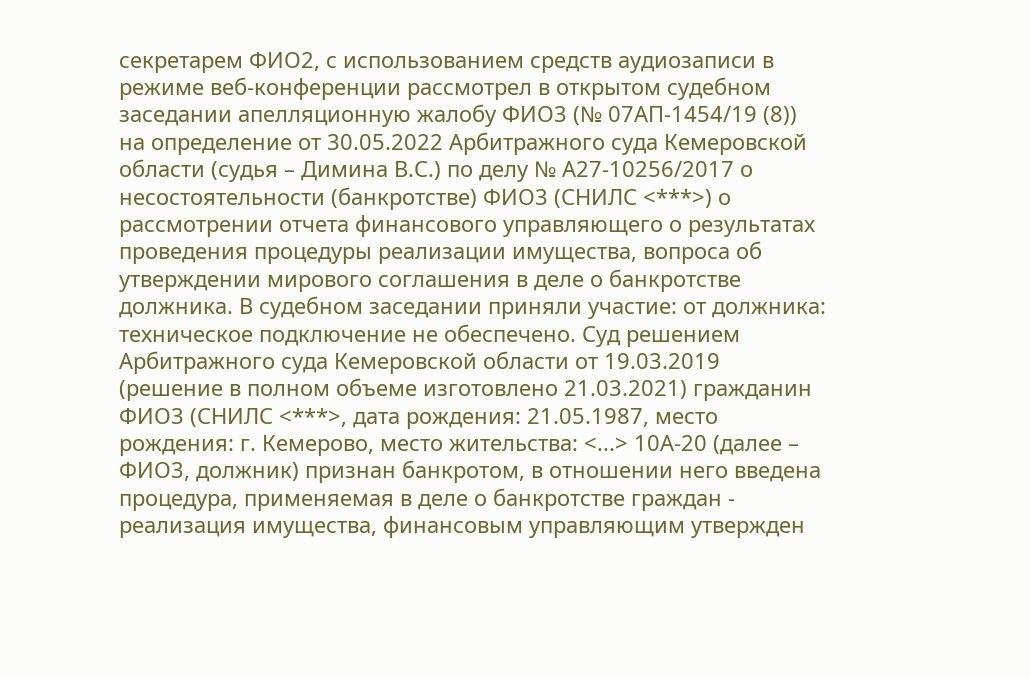секретарем ФИО2, с использованием средств аудиозаписи в режиме веб-конференции рассмотрел в открытом судебном заседании апелляционную жалобу ФИО3 (№ 07АП-1454/19 (8)) на определение от 30.05.2022 Арбитражного суда Кемеровской области (судья – Димина В.С.) по делу № А27-10256/2017 о несостоятельности (банкротстве) ФИО3 (СНИЛС <***>) о рассмотрении отчета финансового управляющего о результатах проведения процедуры реализации имущества, вопроса об утверждении мирового соглашения в деле о банкротстве должника. В судебном заседании приняли участие: от должника: техническое подключение не обеспечено. Суд решением Арбитражного суда Кемеровской области от 19.03.2019 (решение в полном объеме изготовлено 21.03.2021) гражданин ФИО3 (СНИЛС <***>, дата рождения: 21.05.1987, место рождения: г. Кемерово, место жительства: <...> 10А-20 (далее – ФИО3, должник) признан банкротом, в отношении него введена процедура, применяемая в деле о банкротстве граждан - реализация имущества, финансовым управляющим утвержден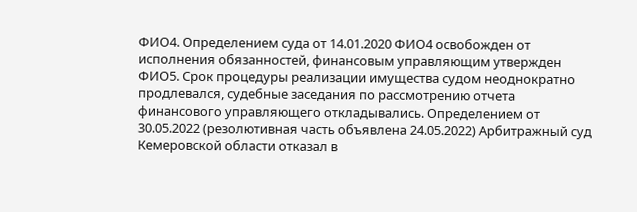ФИО4. Определением суда от 14.01.2020 ФИО4 освобожден от исполнения обязанностей, финансовым управляющим утвержден ФИО5. Срок процедуры реализации имущества судом неоднократно продлевался, судебные заседания по рассмотрению отчета финансового управляющего откладывались. Определением от 30.05.2022 (резолютивная часть объявлена 24.05.2022) Арбитражный суд Кемеровской области отказал в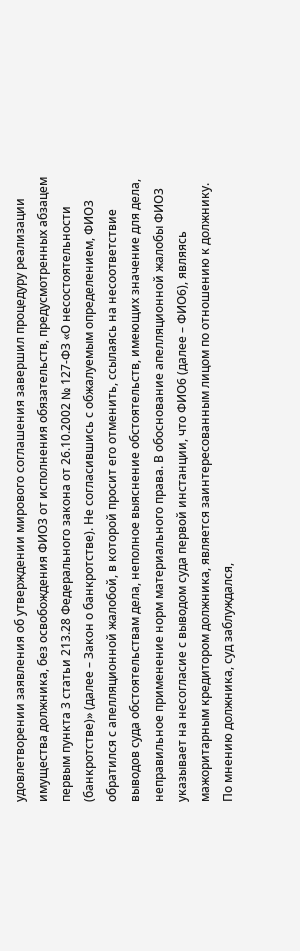удовлетворении заявления об утверждении мирового соглашения завершил процедуру реализации имущества должника, без освобождения ФИО3 от исполнения обязательств, предусмотренных абзацем первым пункта 3 статьи 213.28 Федерального закона от 26.10.2002 № 127-ФЗ «О несостоятельности (банкротстве)» (далее – Закон о банкротстве). Не согласившись с обжалуемым определением, ФИО3 обратился с апелляционной жалобой, в которой просит его отменить, ссылаясь на несоответствие выводов суда обстоятельствам дела, неполное выяснение обстоятельств, имеющих значение для дела, неправильное применение норм материального права. В обоснование апелляционной жалобы ФИО3 указывает на несогласие с выводом суда первой инстанции, что ФИО6 (далее – ФИО6), являясь мажоритарным кредитором должника, является заинтересованным лицом по отношению к должнику. По мнению должника, суд заблуждался,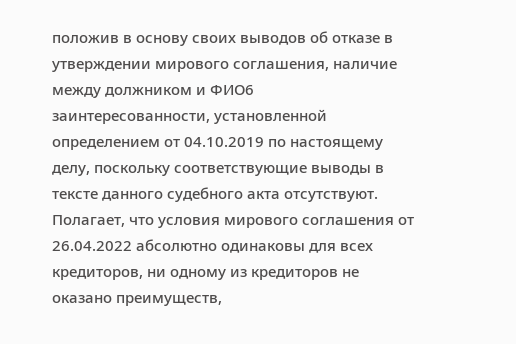положив в основу своих выводов об отказе в утверждении мирового соглашения, наличие между должником и ФИО6 заинтересованности, установленной определением от 04.10.2019 по настоящему делу, поскольку соответствующие выводы в тексте данного судебного акта отсутствуют. Полагает, что условия мирового соглашения от 26.04.2022 абсолютно одинаковы для всех кредиторов, ни одному из кредиторов не оказано преимуществ,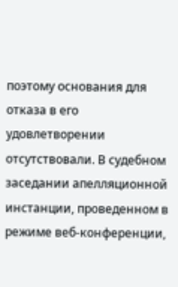поэтому основания для отказа в его удовлетворении отсутствовали. В судебном заседании апелляционной инстанции, проведенном в режиме веб-конференции,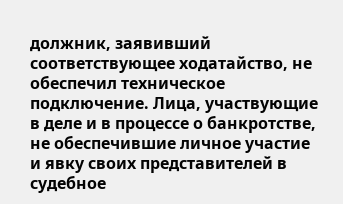должник, заявивший соответствующее ходатайство, не обеспечил техническое подключение. Лица, участвующие в деле и в процессе о банкротстве, не обеспечившие личное участие и явку своих представителей в судебное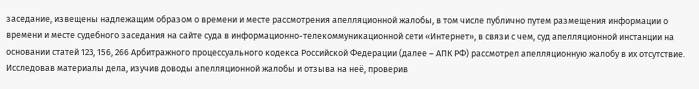заседание, извещены надлежащим образом о времени и месте рассмотрения апелляционной жалобы, в том числе публично путем размещения информации о времени и месте судебного заседания на сайте суда в информационно-телекоммуникационной сети «Интернет», в связи с чем, суд апелляционной инстанции на основании статей 123, 156, 266 Арбитражного процессуального кодекса Российской Федерации (далее – АПК РФ) рассмотрел апелляционную жалобу в их отсутствие. Исследовав материалы дела, изучив доводы апелляционной жалобы и отзыва на неё, проверив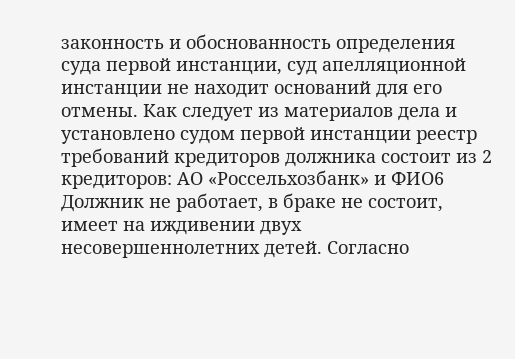законность и обоснованность определения суда первой инстанции, суд апелляционной инстанции не находит оснований для его отмены. Как следует из материалов дела и установлено судом первой инстанции реестр требований кредиторов должника состоит из 2 кредиторов: АО «Россельхозбанк» и ФИО6 Должник не работает, в браке не состоит, имеет на иждивении двух несовершеннолетних детей. Согласно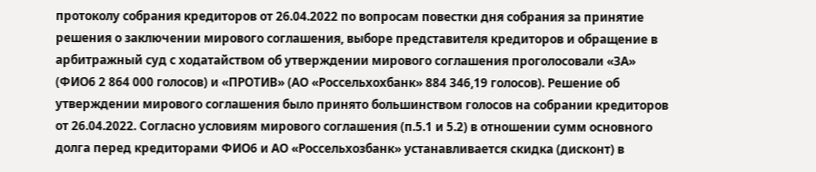протоколу собрания кредиторов от 26.04.2022 по вопросам повестки дня собрания за принятие решения о заключении мирового соглашения, выборе представителя кредиторов и обращение в арбитражный суд с ходатайством об утверждении мирового соглашения проголосовали «ЗА» (ФИО6 2 864 000 голосов) и «ПРОТИВ» (АО «Россельхохбанк» 884 346,19 голосов). Решение об утверждении мирового соглашения было принято большинством голосов на собрании кредиторов от 26.04.2022. Согласно условиям мирового соглашения (п.5.1 и 5.2) в отношении сумм основного долга перед кредиторами ФИО6 и АО «Россельхозбанк» устанавливается скидка (дисконт) в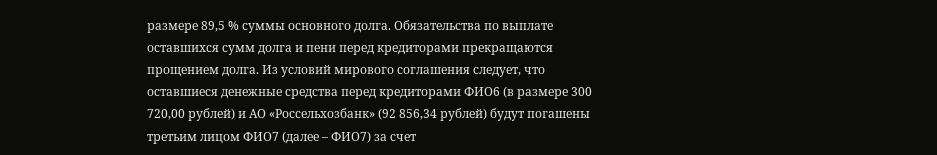размере 89,5 % суммы основного долга. Обязательства по выплате оставшихся сумм долга и пени перед кредиторами прекращаются прощением долга. Из условий мирового соглашения следует, что оставшиеся денежные средства перед кредиторами ФИО6 (в размере 300 720,00 рублей) и АО «Россельхозбанк» (92 856,34 рублей) будут погашены третьим лицом ФИО7 (далее – ФИО7) за счет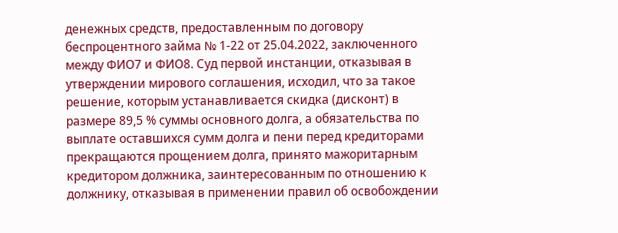денежных средств, предоставленным по договору беспроцентного займа № 1-22 от 25.04.2022, заключенного между ФИО7 и ФИО8. Суд первой инстанции, отказывая в утверждении мирового соглашения, исходил, что за такое решение, которым устанавливается скидка (дисконт) в размере 89,5 % суммы основного долга, а обязательства по выплате оставшихся сумм долга и пени перед кредиторами прекращаются прощением долга, принято мажоритарным кредитором должника, заинтересованным по отношению к должнику, отказывая в применении правил об освобождении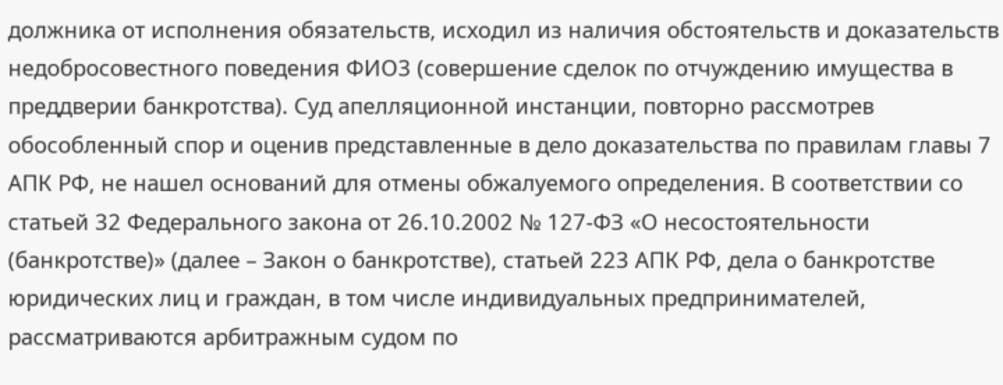должника от исполнения обязательств, исходил из наличия обстоятельств и доказательств недобросовестного поведения ФИО3 (совершение сделок по отчуждению имущества в преддверии банкротства). Суд апелляционной инстанции, повторно рассмотрев обособленный спор и оценив представленные в дело доказательства по правилам главы 7 АПК РФ, не нашел оснований для отмены обжалуемого определения. В соответствии со статьей 32 Федерального закона от 26.10.2002 № 127-ФЗ «О несостоятельности (банкротстве)» (далее – Закон о банкротстве), статьей 223 АПК РФ, дела о банкротстве юридических лиц и граждан, в том числе индивидуальных предпринимателей, рассматриваются арбитражным судом по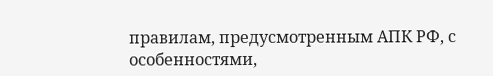правилам, предусмотренным АПК РФ, с особенностями,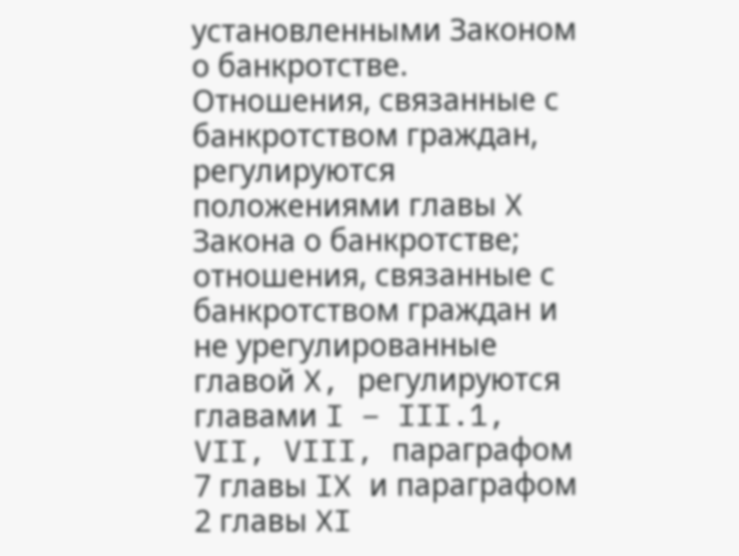установленными Законом о банкротстве. Отношения, связанные с банкротством граждан, регулируются положениями главы X Закона о банкротстве; отношения, связанные с банкротством граждан и не урегулированные главой X, регулируются главами I – III.1, VII, VIII, параграфом 7 главы IX и параграфом 2 главы XI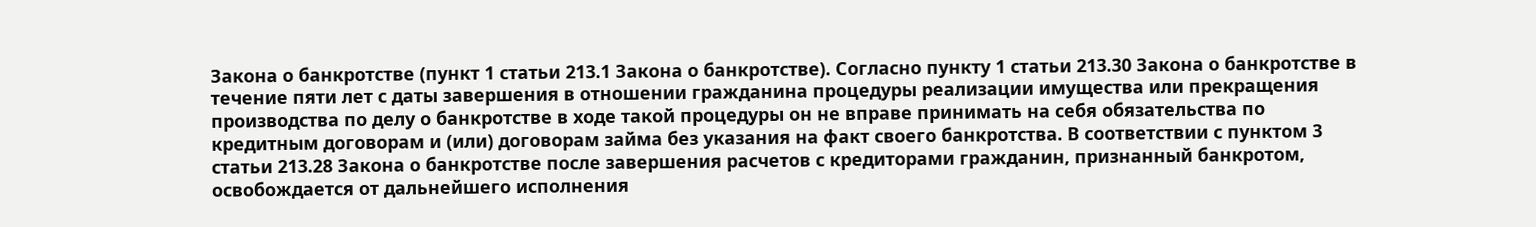Закона о банкротстве (пункт 1 статьи 213.1 Закона о банкротстве). Согласно пункту 1 статьи 213.30 Закона о банкротстве в течение пяти лет с даты завершения в отношении гражданина процедуры реализации имущества или прекращения производства по делу о банкротстве в ходе такой процедуры он не вправе принимать на себя обязательства по кредитным договорам и (или) договорам займа без указания на факт своего банкротства. В соответствии с пунктом 3 статьи 213.28 Закона о банкротстве после завершения расчетов с кредиторами гражданин, признанный банкротом, освобождается от дальнейшего исполнения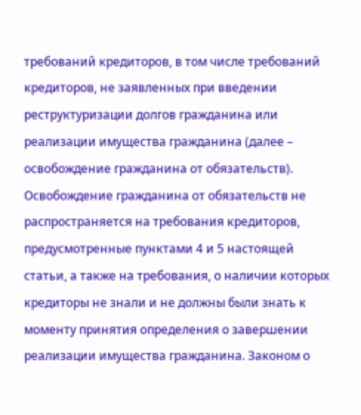требований кредиторов, в том числе требований кредиторов, не заявленных при введении реструктуризации долгов гражданина или реализации имущества гражданина (далее – освобождение гражданина от обязательств). Освобождение гражданина от обязательств не распространяется на требования кредиторов, предусмотренные пунктами 4 и 5 настоящей статьи, а также на требования, о наличии которых кредиторы не знали и не должны были знать к моменту принятия определения о завершении реализации имущества гражданина. Законом о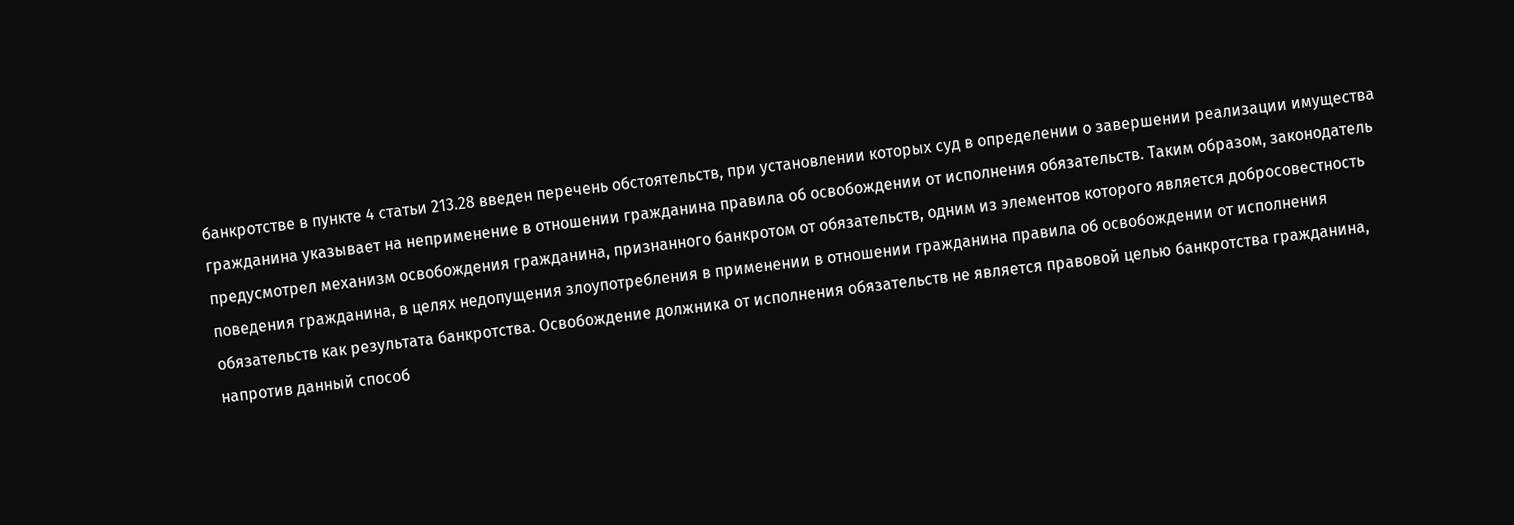банкротстве в пункте 4 статьи 213.28 введен перечень обстоятельств, при установлении которых суд в определении о завершении реализации имущества гражданина указывает на неприменение в отношении гражданина правила об освобождении от исполнения обязательств. Таким образом, законодатель предусмотрел механизм освобождения гражданина, признанного банкротом от обязательств, одним из элементов которого является добросовестность поведения гражданина, в целях недопущения злоупотребления в применении в отношении гражданина правила об освобождении от исполнения обязательств как результата банкротства. Освобождение должника от исполнения обязательств не является правовой целью банкротства гражданина, напротив данный способ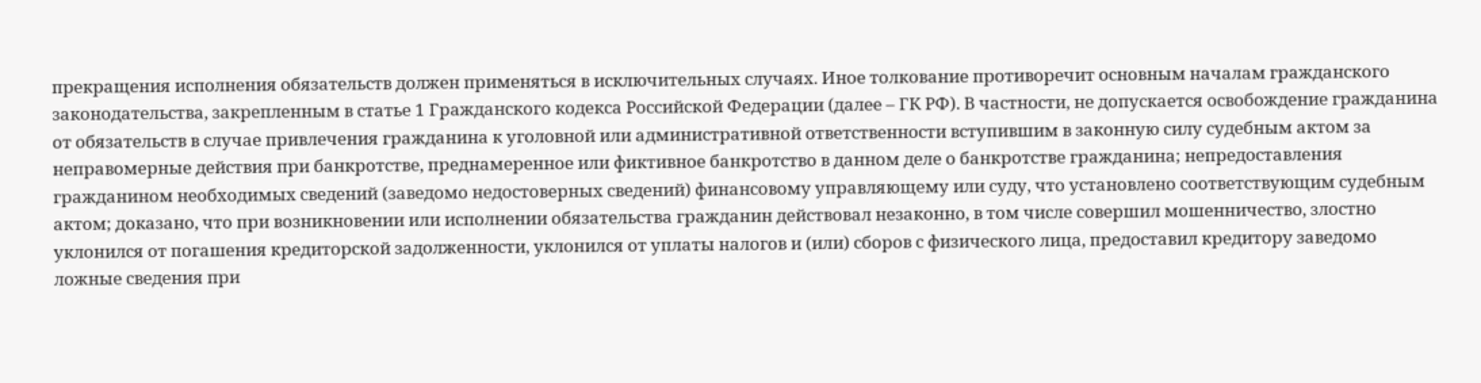прекращения исполнения обязательств должен применяться в исключительных случаях. Иное толкование противоречит основным началам гражданского законодательства, закрепленным в статье 1 Гражданского кодекса Российской Федерации (далее – ГК РФ). В частности, не допускается освобождение гражданина от обязательств в случае привлечения гражданина к уголовной или административной ответственности вступившим в законную силу судебным актом за неправомерные действия при банкротстве, преднамеренное или фиктивное банкротство в данном деле о банкротстве гражданина; непредоставления гражданином необходимых сведений (заведомо недостоверных сведений) финансовому управляющему или суду, что установлено соответствующим судебным актом; доказано, что при возникновении или исполнении обязательства гражданин действовал незаконно, в том числе совершил мошенничество, злостно уклонился от погашения кредиторской задолженности, уклонился от уплаты налогов и (или) сборов с физического лица, предоставил кредитору заведомо ложные сведения при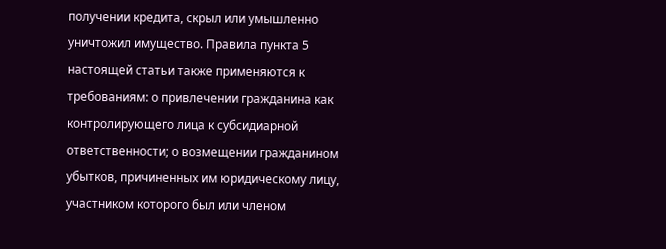получении кредита, скрыл или умышленно уничтожил имущество. Правила пункта 5 настоящей статьи также применяются к требованиям: о привлечении гражданина как контролирующего лица к субсидиарной ответственности; о возмещении гражданином убытков, причиненных им юридическому лицу, участником которого был или членом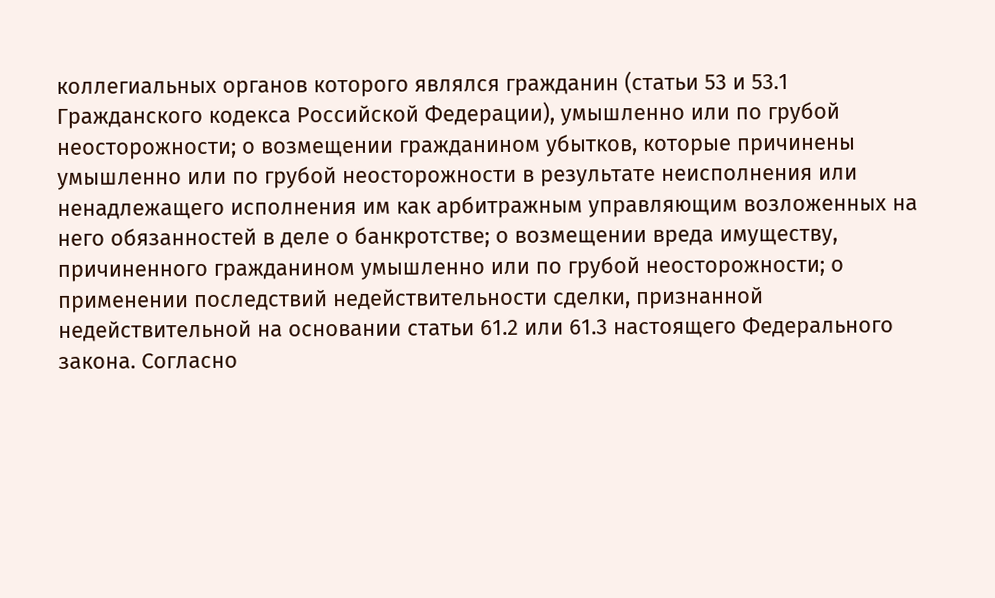коллегиальных органов которого являлся гражданин (статьи 53 и 53.1 Гражданского кодекса Российской Федерации), умышленно или по грубой неосторожности; о возмещении гражданином убытков, которые причинены умышленно или по грубой неосторожности в результате неисполнения или ненадлежащего исполнения им как арбитражным управляющим возложенных на него обязанностей в деле о банкротстве; о возмещении вреда имуществу, причиненного гражданином умышленно или по грубой неосторожности; о применении последствий недействительности сделки, признанной недействительной на основании статьи 61.2 или 61.3 настоящего Федерального закона. Согласно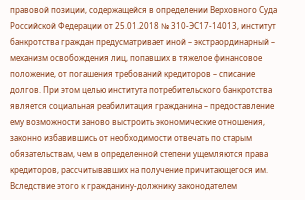правовой позиции, содержащейся в определении Верховного Суда Российской Федерации от 25.01.2018 № 310-ЭС17-14013, институт банкротства граждан предусматривает иной – экстраординарный – механизм освобождения лиц, попавших в тяжелое финансовое положение, от погашения требований кредиторов – списание долгов. При этом целью института потребительского банкротства является социальная реабилитация гражданина – предоставление ему возможности заново выстроить экономические отношения, законно избавившись от необходимости отвечать по старым обязательствам, чем в определенной степени ущемляются права кредиторов, рассчитывавших на получение причитающегося им. Вследствие этого к гражданину-должнику законодателем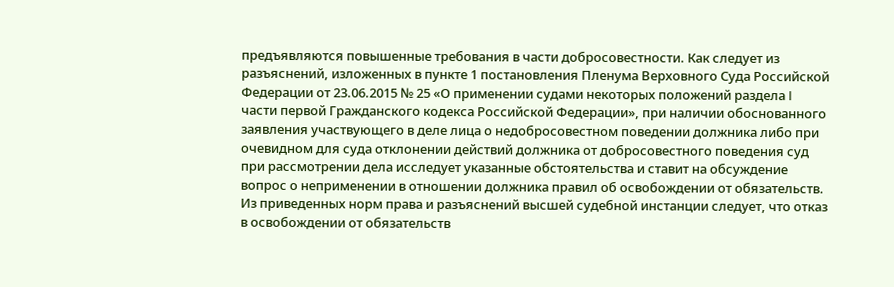предъявляются повышенные требования в части добросовестности. Как следует из разъяснений, изложенных в пункте 1 постановления Пленума Верховного Суда Российской Федерации от 23.06.2015 № 25 «О применении судами некоторых положений раздела I части первой Гражданского кодекса Российской Федерации», при наличии обоснованного заявления участвующего в деле лица о недобросовестном поведении должника либо при очевидном для суда отклонении действий должника от добросовестного поведения суд при рассмотрении дела исследует указанные обстоятельства и ставит на обсуждение вопрос о неприменении в отношении должника правил об освобождении от обязательств. Из приведенных норм права и разъяснений высшей судебной инстанции следует, что отказ в освобождении от обязательств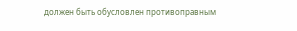должен быть обусловлен противоправным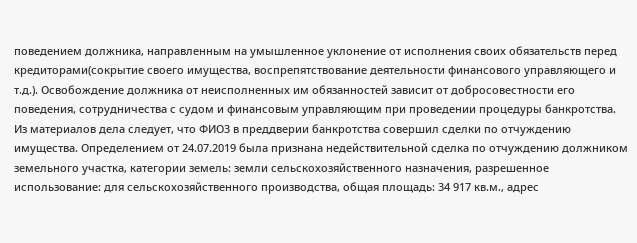поведением должника, направленным на умышленное уклонение от исполнения своих обязательств перед кредиторами(сокрытие своего имущества, воспрепятствование деятельности финансового управляющего и т.д.). Освобождение должника от неисполненных им обязанностей зависит от добросовестности его поведения, сотрудничества с судом и финансовым управляющим при проведении процедуры банкротства. Из материалов дела следует, что ФИО3 в преддверии банкротства совершил сделки по отчуждению имущества. Определением от 24.07.2019 была признана недействительной сделка по отчуждению должником земельного участка, категории земель: земли сельскохозяйственного назначения, разрешенное использование: для сельскохозяйственного производства, общая площадь: 34 917 кв.м., адрес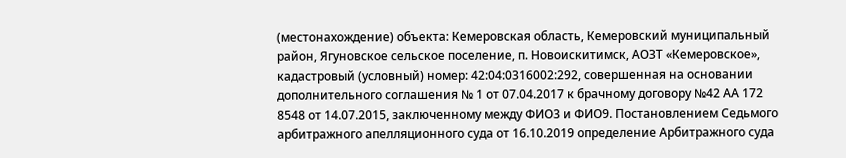(местонахождение) объекта: Кемеровская область, Кемеровский муниципальный район, Ягуновское сельское поселение, п. Новоискитимск, АОЗТ «Кемеровское», кадастровый (условный) номер: 42:04:0316002:292, совершенная на основании дополнительного соглашения № 1 от 07.04.2017 к брачному договору №42 АА 172 8548 от 14.07.2015, заключенному между ФИО3 и ФИО9. Постановлением Седьмого арбитражного апелляционного суда от 16.10.2019 определение Арбитражного суда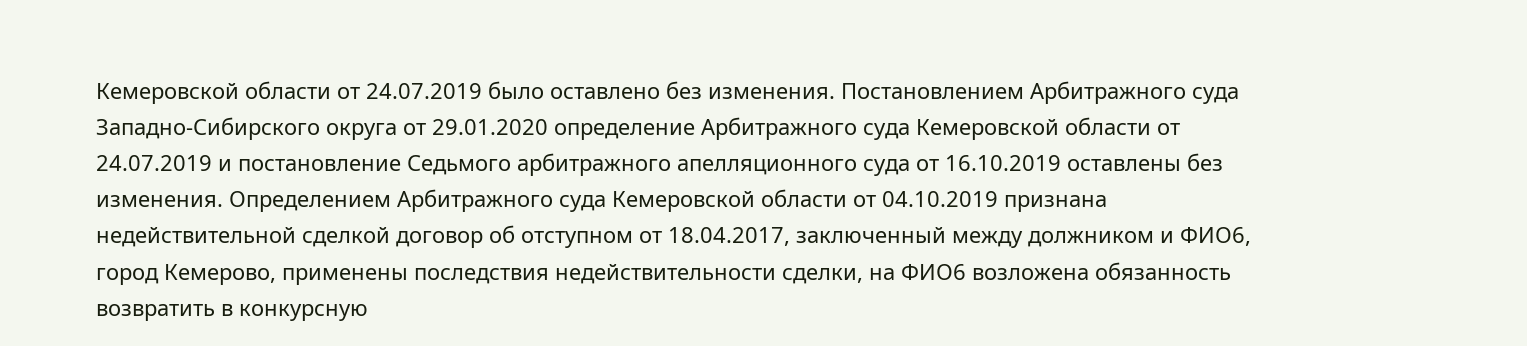Кемеровской области от 24.07.2019 было оставлено без изменения. Постановлением Арбитражного суда Западно-Сибирского округа от 29.01.2020 определение Арбитражного суда Кемеровской области от 24.07.2019 и постановление Седьмого арбитражного апелляционного суда от 16.10.2019 оставлены без изменения. Определением Арбитражного суда Кемеровской области от 04.10.2019 признана недействительной сделкой договор об отступном от 18.04.2017, заключенный между должником и ФИО6, город Кемерово, применены последствия недействительности сделки, на ФИО6 возложена обязанность возвратить в конкурсную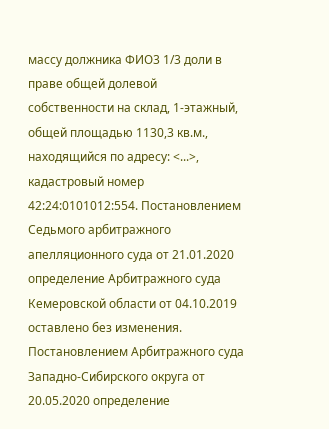массу должника ФИО3 1/3 доли в праве общей долевой собственности на склад, 1-этажный, общей площадью 1130,3 кв.м., находящийся по адресу: <...>, кадастровый номер 42:24:0101012:554. Постановлением Седьмого арбитражного апелляционного суда от 21.01.2020 определение Арбитражного суда Кемеровской области от 04.10.2019 оставлено без изменения. Постановлением Арбитражного суда Западно-Сибирского округа от 20.05.2020 определение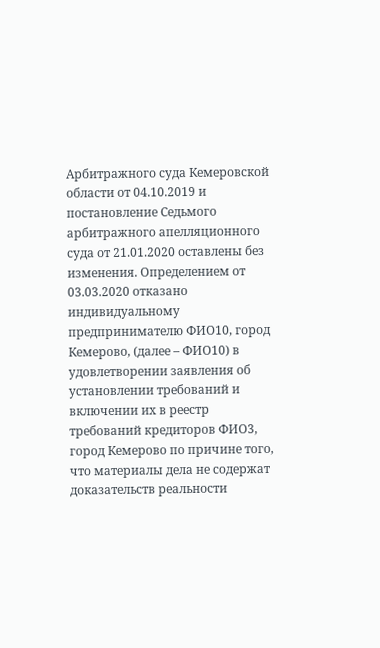Арбитражного суда Кемеровской области от 04.10.2019 и постановление Седьмого арбитражного апелляционного суда от 21.01.2020 оставлены без изменения. Определением от 03.03.2020 отказано индивидуальному предпринимателю ФИО10, город Кемерово, (далее – ФИО10) в удовлетворении заявления об установлении требований и включении их в реестр требований кредиторов ФИО3, город Кемерово по причине того, что материалы дела не содержат доказательств реальности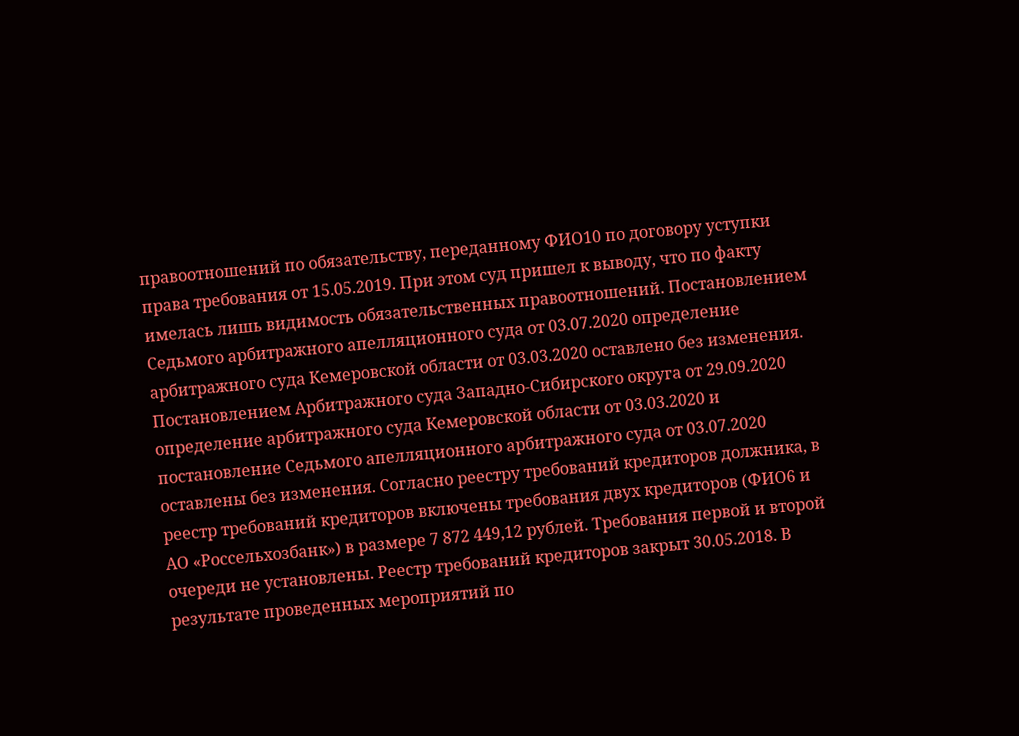правоотношений по обязательству, переданному ФИО10 по договору уступки права требования от 15.05.2019. При этом суд пришел к выводу, что по факту имелась лишь видимость обязательственных правоотношений. Постановлением Седьмого арбитражного апелляционного суда от 03.07.2020 определение арбитражного суда Кемеровской области от 03.03.2020 оставлено без изменения. Постановлением Арбитражного суда Западно-Сибирского округа от 29.09.2020 определение арбитражного суда Кемеровской области от 03.03.2020 и постановление Седьмого апелляционного арбитражного суда от 03.07.2020 оставлены без изменения. Согласно реестру требований кредиторов должника, в реестр требований кредиторов включены требования двух кредиторов (ФИО6 и АО «Россельхозбанк») в размере 7 872 449,12 рублей. Требования первой и второй очереди не установлены. Реестр требований кредиторов закрыт 30.05.2018. В результате проведенных мероприятий по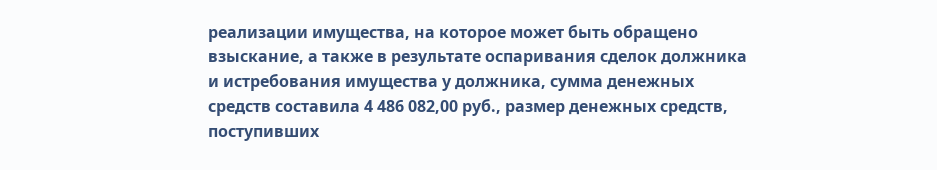реализации имущества, на которое может быть обращено взыскание, а также в результате оспаривания сделок должника и истребования имущества у должника, сумма денежных средств составила 4 486 082,00 руб., размер денежных средств, поступивших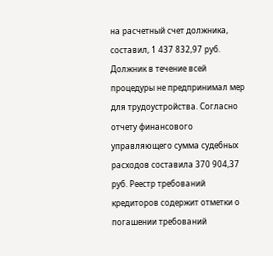на расчетный счет должника, составил, 1 437 832,97 руб. Должник в течение всей процедуры не предпринимал мер для трудоустройства. Согласно отчету финансового управляющего сумма судебных расходов составила 370 904,37 руб. Реестр требований кредиторов содержит отметки о погашении требований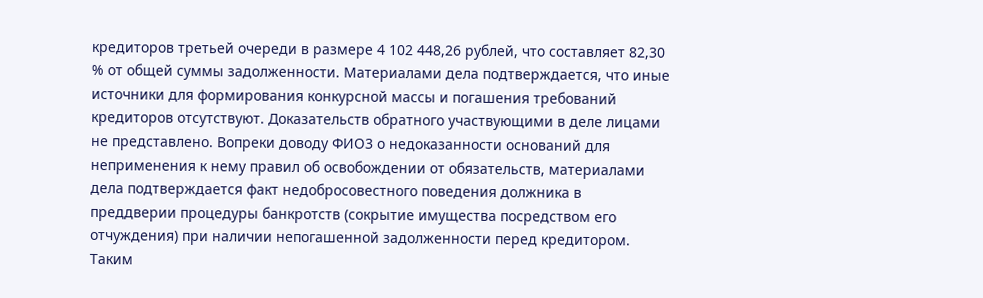кредиторов третьей очереди в размере 4 102 448,26 рублей, что составляет 82,30 % от общей суммы задолженности. Материалами дела подтверждается, что иные источники для формирования конкурсной массы и погашения требований кредиторов отсутствуют. Доказательств обратного участвующими в деле лицами не представлено. Вопреки доводу ФИО3 о недоказанности оснований для неприменения к нему правил об освобождении от обязательств, материалами дела подтверждается факт недобросовестного поведения должника в преддверии процедуры банкротств (сокрытие имущества посредством его отчуждения) при наличии непогашенной задолженности перед кредитором. Таким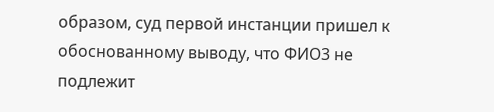образом, суд первой инстанции пришел к обоснованному выводу, что ФИО3 не подлежит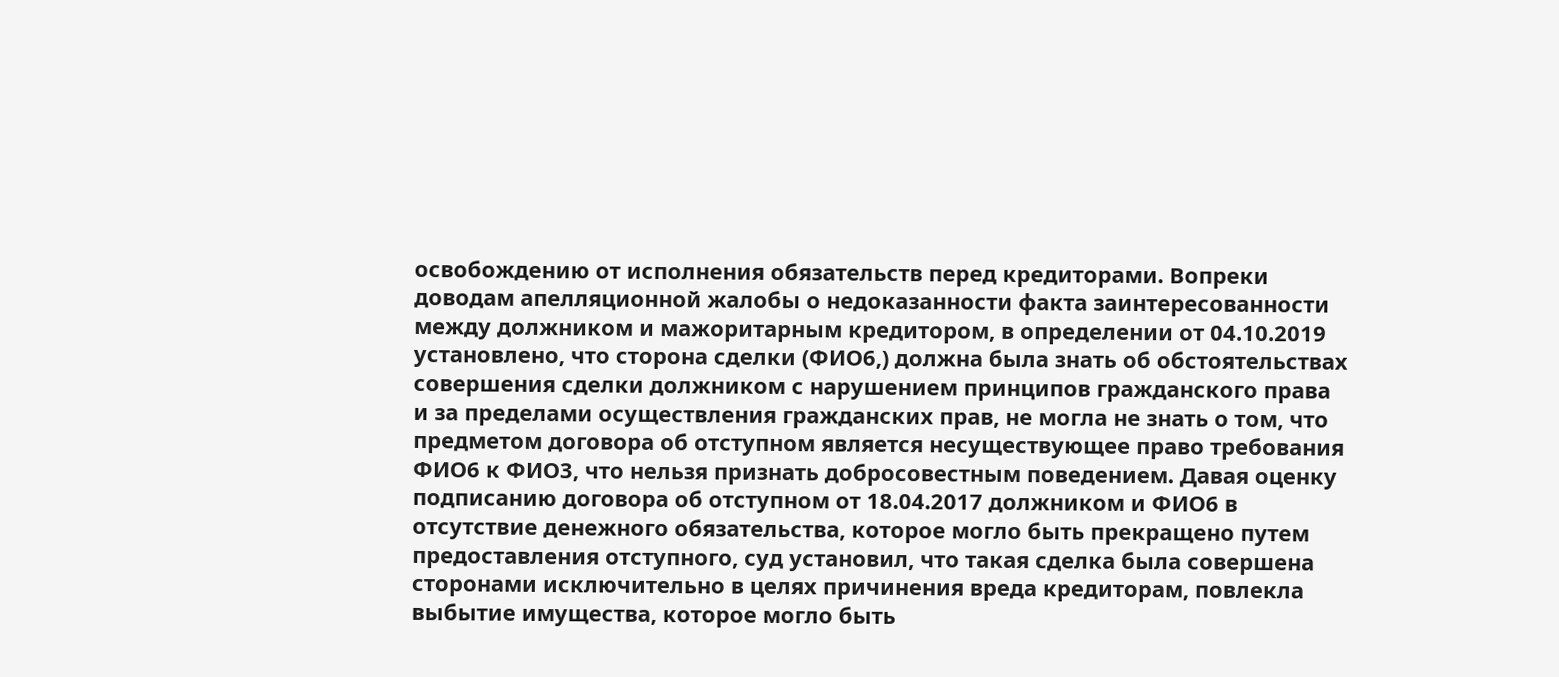освобождению от исполнения обязательств перед кредиторами. Вопреки доводам апелляционной жалобы о недоказанности факта заинтересованности между должником и мажоритарным кредитором, в определении от 04.10.2019 установлено, что сторона сделки (ФИО6,) должна была знать об обстоятельствах совершения сделки должником с нарушением принципов гражданского права и за пределами осуществления гражданских прав, не могла не знать о том, что предметом договора об отступном является несуществующее право требования ФИО6 к ФИО3, что нельзя признать добросовестным поведением. Давая оценку подписанию договора об отступном от 18.04.2017 должником и ФИО6 в отсутствие денежного обязательства, которое могло быть прекращено путем предоставления отступного, суд установил, что такая сделка была совершена сторонами исключительно в целях причинения вреда кредиторам, повлекла выбытие имущества, которое могло быть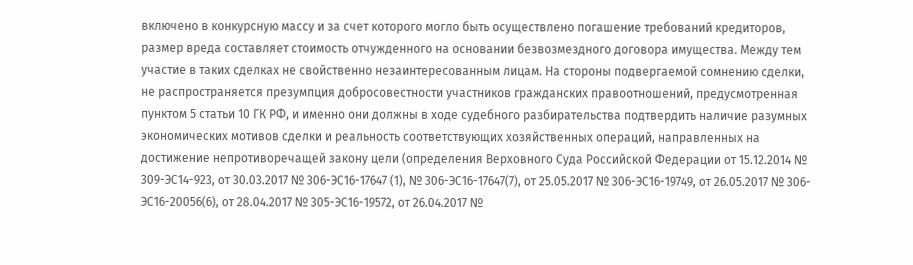включено в конкурсную массу и за счет которого могло быть осуществлено погашение требований кредиторов, размер вреда составляет стоимость отчужденного на основании безвозмездного договора имущества. Между тем участие в таких сделках не свойственно незаинтересованным лицам. На стороны подвергаемой сомнению сделки, не распространяется презумпция добросовестности участников гражданских правоотношений, предусмотренная пунктом 5 статьи 10 ГК РФ, и именно они должны в ходе судебного разбирательства подтвердить наличие разумных экономических мотивов сделки и реальность соответствующих хозяйственных операций, направленных на достижение непротиворечащей закону цели (определения Верховного Суда Российской Федерации от 15.12.2014 № 309-ЭС14-923, от 30.03.2017 № 306-ЭС16-17647 (1), № 306-ЭС16-17647(7), от 25.05.2017 № 306-ЭС16-19749, от 26.05.2017 № 306-ЭС16-20056(6), от 28.04.2017 № 305-ЭС16-19572, от 26.04.2017 №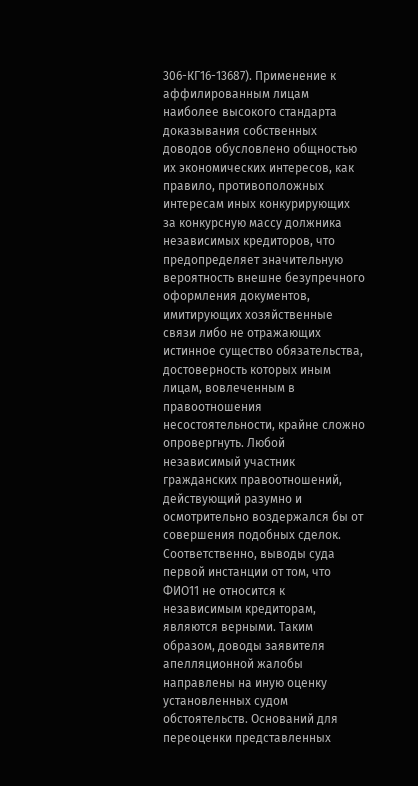306-КГ16-13687). Применение к аффилированным лицам наиболее высокого стандарта доказывания собственных доводов обусловлено общностью их экономических интересов, как правило, противоположных интересам иных конкурирующих за конкурсную массу должника независимых кредиторов, что предопределяет значительную вероятность внешне безупречного оформления документов, имитирующих хозяйственные связи либо не отражающих истинное существо обязательства, достоверность которых иным лицам, вовлеченным в правоотношения несостоятельности, крайне сложно опровергнуть. Любой независимый участник гражданских правоотношений, действующий разумно и осмотрительно воздержался бы от совершения подобных сделок. Соответственно, выводы суда первой инстанции от том, что ФИО11 не относится к независимым кредиторам, являются верными. Таким образом, доводы заявителя апелляционной жалобы направлены на иную оценку установленных судом обстоятельств. Оснований для переоценки представленных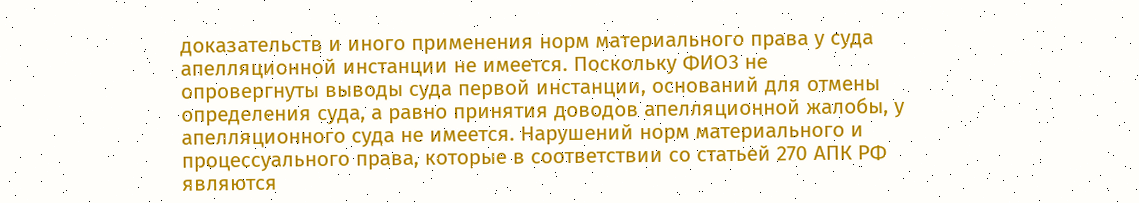доказательств и иного применения норм материального права у суда апелляционной инстанции не имеется. Поскольку ФИО3 не опровергнуты выводы суда первой инстанции, оснований для отмены определения суда, а равно принятия доводов апелляционной жалобы, у апелляционного суда не имеется. Нарушений норм материального и процессуального права, которые в соответствии со статьей 270 АПК РФ являются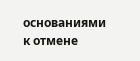основаниями к отмене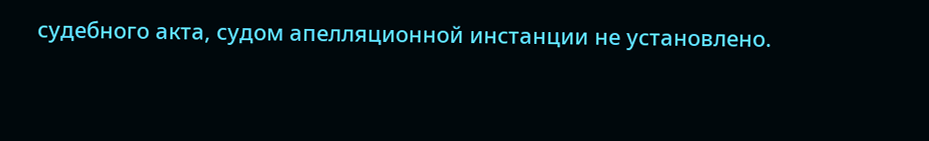судебного акта, судом апелляционной инстанции не установлено.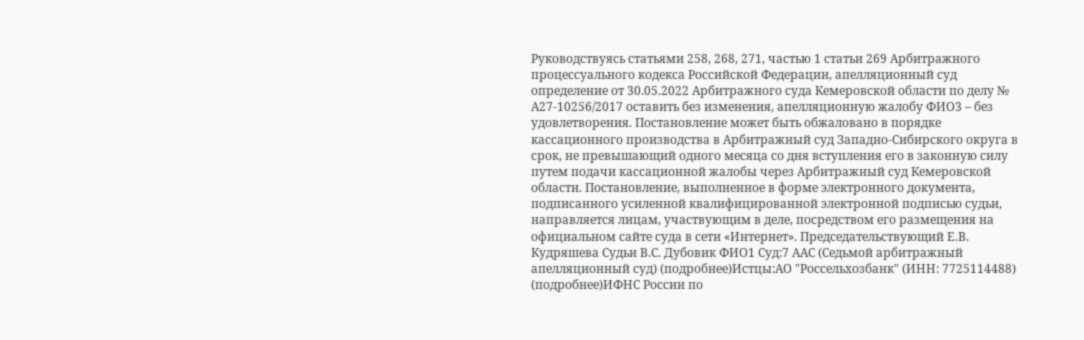Руководствуясь статьями 258, 268, 271, частью 1 статьи 269 Арбитражного процессуального кодекса Российской Федерации, апелляционный суд определение от 30.05.2022 Арбитражного суда Кемеровской области по делу № А27-10256/2017 оставить без изменения, апелляционную жалобу ФИО3 – без удовлетворения. Постановление может быть обжаловано в порядке кассационного производства в Арбитражный суд Западно-Сибирского округа в срок, не превышающий одного месяца со дня вступления его в законную силу путем подачи кассационной жалобы через Арбитражный суд Кемеровской области. Постановление, выполненное в форме электронного документа, подписанного усиленной квалифицированной электронной подписью судьи, направляется лицам, участвующим в деле, посредством его размещения на официальном сайте суда в сети «Интернет». Председательствующий Е.В. Кудряшева Судьи В.С. Дубовик ФИО1 Суд:7 ААС (Седьмой арбитражный апелляционный суд) (подробнее)Истцы:АО "Россельхозбанк" (ИНН: 7725114488) (подробнее)ИФНС России по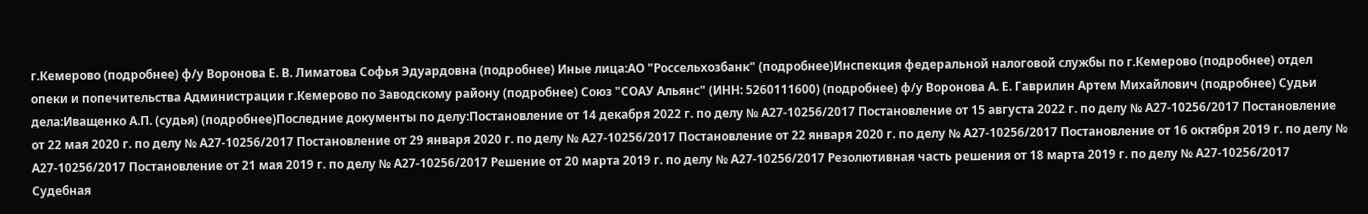г.Кемерово (подробнее) ф/у Воронова Е. В. Лиматова Софья Эдуардовна (подробнее) Иные лица:АО "Россельхозбанк" (подробнее)Инспекция федеральной налоговой службы по г.Кемерово (подробнее) отдел опеки и попечительства Администрации г.Кемерово по Заводскому району (подробнее) Союз "СОАУ Альянс" (ИНН: 5260111600) (подробнее) ф/у Воронова А. Е. Гаврилин Артем Михайлович (подробнее) Судьи дела:Иващенко А.П. (судья) (подробнее)Последние документы по делу:Постановление от 14 декабря 2022 г. по делу № А27-10256/2017 Постановление от 15 августа 2022 г. по делу № А27-10256/2017 Постановление от 22 мая 2020 г. по делу № А27-10256/2017 Постановление от 29 января 2020 г. по делу № А27-10256/2017 Постановление от 22 января 2020 г. по делу № А27-10256/2017 Постановление от 16 октября 2019 г. по делу № А27-10256/2017 Постановление от 21 мая 2019 г. по делу № А27-10256/2017 Решение от 20 марта 2019 г. по делу № А27-10256/2017 Резолютивная часть решения от 18 марта 2019 г. по делу № А27-10256/2017 Судебная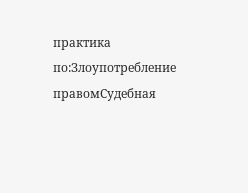практика по:Злоупотребление правомСудебная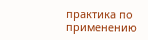практика по применению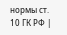нормы ст. 10 ГК РФ |